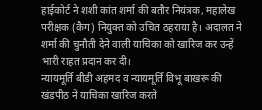हाईकोर्ट ने शशी कांत शर्मा की बतौर नियंत्रक, महालेख परीक्षक (कैग) नियुक्त को उचित ठहराया है। अदालत ने शर्मा की चुनौती देने वाली याचिका को खारिज कर उन्हें भारी राहत प्रदान कर दी।
न्यायमूर्ति बीडी अहमद व न्यायमूर्ति विभू बाखरू की खंडपीठ ने याचिका खारिज करते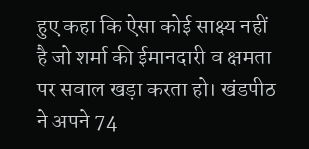हुए कहा कि ऐसा कोई साक्ष्य नहीं है जो शर्मा की ईमानदारी व क्षमता पर सवाल खड़ा करता हो। खंडपीठ ने अपने 74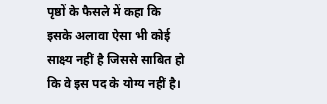पृष्ठों के फैसले में कहा कि इसके अलावा ऐसा भी कोई साक्ष्य नहीं है जिससे साबित हो कि वे इस पद के योग्य नहीं है।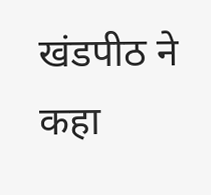खंडपीठ ने कहा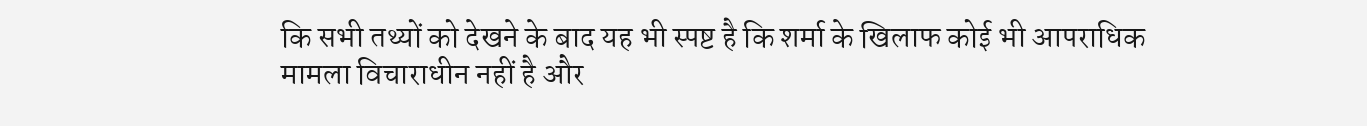कि सभी तथ्यों को देखने के बाद यह भी स्पष्ट है कि शर्मा के खिलाफ कोई भी आपराधिक मामला विचाराधीन नहीं है और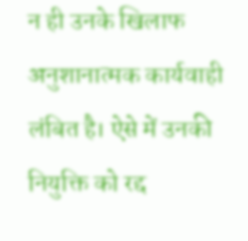न ही उनके खिलाफ अनुशानात्मक कार्यवाही लंबित है। ऐसे में उनकी नियुक्ति को रद्द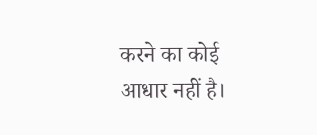करने का कोई आधार नहीं है।